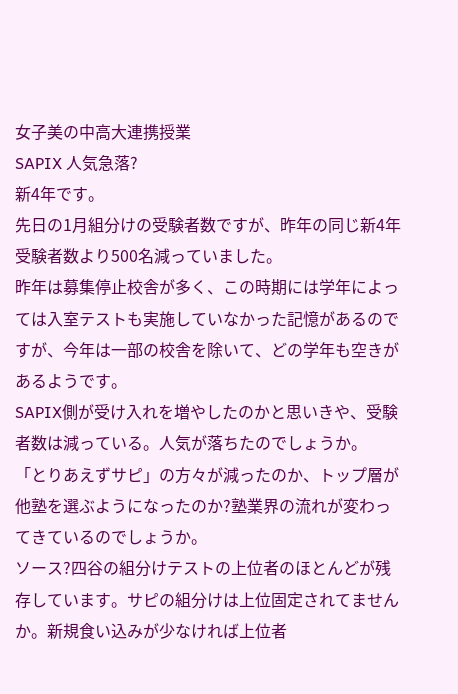女子美の中高大連携授業
SAPIX 人気急落?
新4年です。
先日の1月組分けの受験者数ですが、昨年の同じ新4年受験者数より500名減っていました。
昨年は募集停止校舎が多く、この時期には学年によっては入室テストも実施していなかった記憶があるのですが、今年は一部の校舎を除いて、どの学年も空きがあるようです。
SAPIX側が受け入れを増やしたのかと思いきや、受験者数は減っている。人気が落ちたのでしょうか。
「とりあえずサピ」の方々が減ったのか、トップ層が他塾を選ぶようになったのか?塾業界の流れが変わってきているのでしょうか。
ソース?四谷の組分けテストの上位者のほとんどが残存しています。サピの組分けは上位固定されてませんか。新規食い込みが少なければ上位者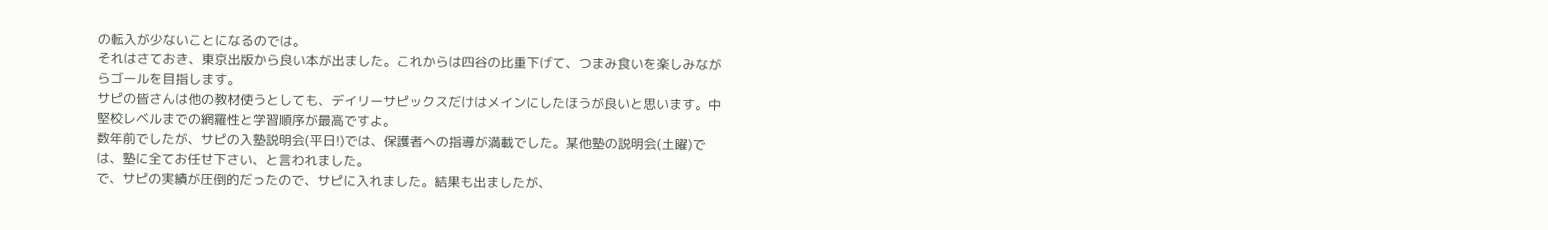の転入が少ないことになるのでは。
それはさておき、東京出版から良い本が出ました。これからは四谷の比重下げて、つまみ食いを楽しみながらゴールを目指します。
サピの皆さんは他の教材使うとしても、デイリーサピックスだけはメインにしたほうが良いと思います。中堅校レベルまでの網羅性と学習順序が最高ですよ。
数年前でしたが、サピの入塾説明会(平日!)では、保護者への指導が満載でした。某他塾の説明会(土曜)では、塾に全てお任せ下さい、と言われました。
で、サピの実績が圧倒的だったので、サピに入れました。結果も出ましたが、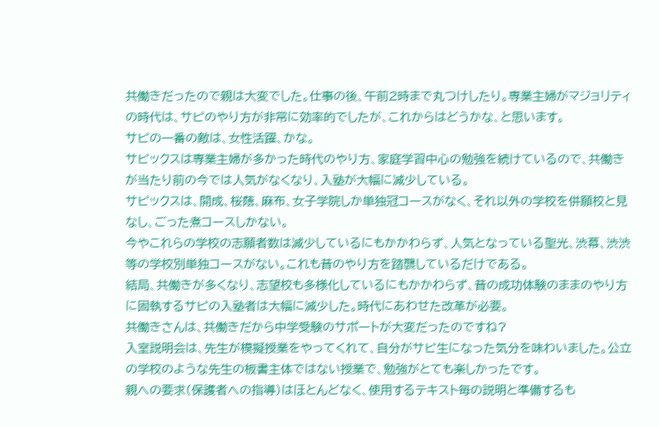共働きだったので親は大変でした。仕事の後、午前2時まで丸つけしたり。専業主婦がマジョリティの時代は、サピのやり方が非常に効率的でしたが、これからはどうかな、と思います。
サピの一番の敵は、女性活躍、かな。
サピックスは専業主婦が多かった時代のやり方、家庭学習中心の勉強を続けているので、共働きが当たり前の今では人気がなくなり、入塾が大幅に減少している。
サピックスは、開成、桜蔭、麻布、女子学院しか単独冠コースがなく、それ以外の学校を併願校と見なし、ごった煮コースしかない。
今やこれらの学校の志願者数は減少しているにもかかわらず、人気となっている聖光、渋幕、渋渋等の学校別単独コースがない。これも昔のやり方を踏襲しているだけである。
結局、共働きが多くなり、志望校も多様化しているにもかかわらず、昔の成功体験のままのやり方に固執するサピの入塾者は大幅に減少した。時代にあわせた改革が必要。
共働きさんは、共働きだから中学受験のサポートが大変だったのですね?
入室説明会は、先生が模擬授業をやってくれて、自分がサピ生になった気分を味わいました。公立の学校のような先生の板書主体ではない授業で、勉強がとても楽しかったです。
親への要求(保護者への指導)はほとんどなく、使用するテキスト毎の説明と準備するも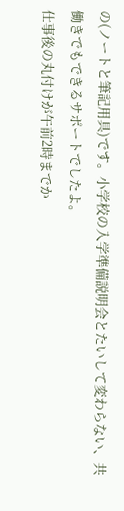の(ノートと筆記用具)です。小学校の入学準備説明会とたいして変わらない、共働きでもできるサポートでしたよ。
仕事後の丸付けが午前2時までか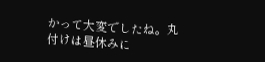かって大変でしたね。丸付けは昼休みに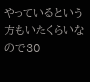やっているという方もいたくらいなので30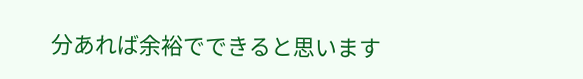分あれば余裕でできると思います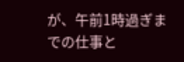が、午前1時過ぎまでの仕事と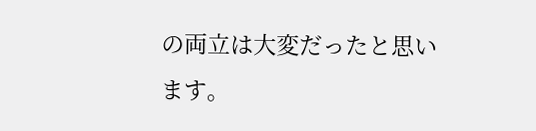の両立は大変だったと思います。